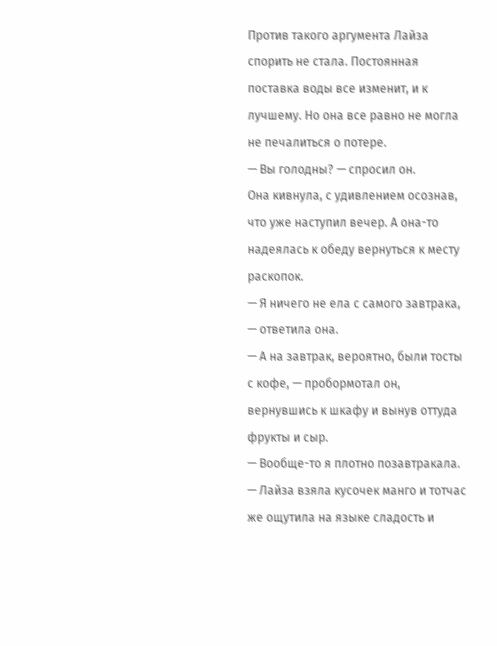Против такого аргумента Лайза спорить не стала. Постоянная поставка воды все изменит, и к лучшему. Но она все равно не могла не печалиться о потере.
— Вы голодны? — спросил он.
Она кивнула, с удивлением осознав, что уже наступил вечер. А она-то надеялась к обеду вернуться к месту раскопок.
— Я ничего не ела с самого завтрака, — ответила она.
— А на завтрак, вероятно, были тосты с кофе, — пробормотал он, вернувшись к шкафу и вынув оттуда фрукты и сыр.
— Вообще-то я плотно позавтракала. — Лайза взяла кусочек манго и тотчас же ощутила на языке сладость и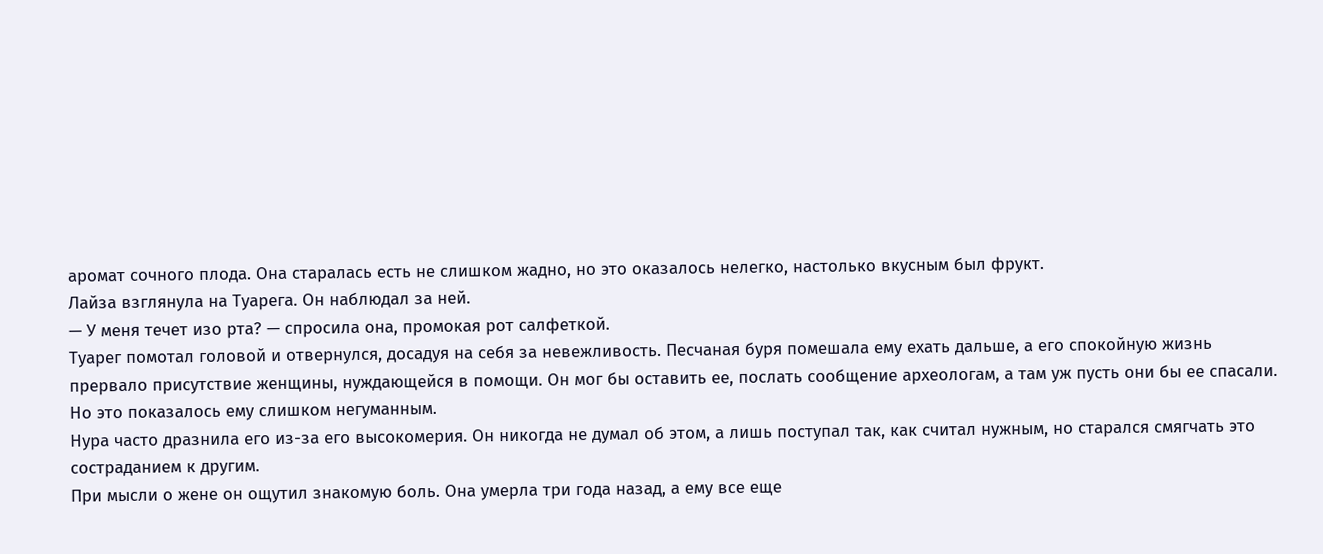аромат сочного плода. Она старалась есть не слишком жадно, но это оказалось нелегко, настолько вкусным был фрукт.
Лайза взглянула на Туарега. Он наблюдал за ней.
— У меня течет изо рта? — спросила она, промокая рот салфеткой.
Туарег помотал головой и отвернулся, досадуя на себя за невежливость. Песчаная буря помешала ему ехать дальше, а его спокойную жизнь прервало присутствие женщины, нуждающейся в помощи. Он мог бы оставить ее, послать сообщение археологам, а там уж пусть они бы ее спасали. Но это показалось ему слишком негуманным.
Нура часто дразнила его из-за его высокомерия. Он никогда не думал об этом, а лишь поступал так, как считал нужным, но старался смягчать это состраданием к другим.
При мысли о жене он ощутил знакомую боль. Она умерла три года назад, а ему все еще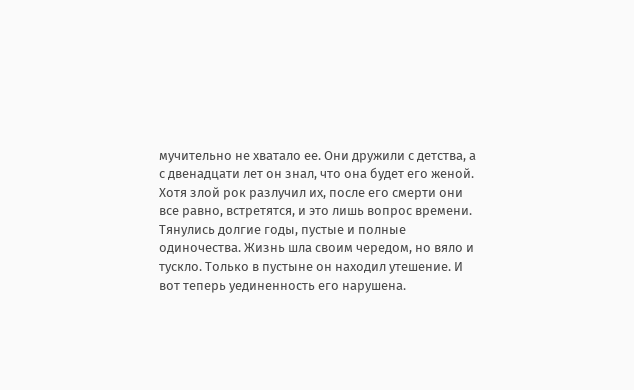мучительно не хватало ее. Они дружили с детства, а с двенадцати лет он знал, что она будет его женой.
Хотя злой рок разлучил их, после его смерти они все равно, встретятся, и это лишь вопрос времени. Тянулись долгие годы, пустые и полные одиночества. Жизнь шла своим чередом, но вяло и тускло. Только в пустыне он находил утешение. И вот теперь уединенность его нарушена.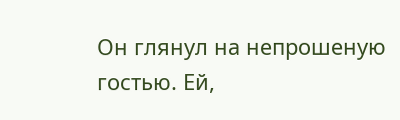Он глянул на непрошеную гостью. Ей,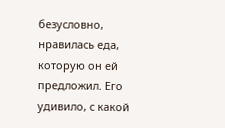безусловно, нравилась еда, которую он ей предложил. Его удивило, с какой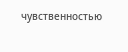чувственностью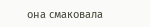она смаковала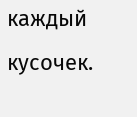каждый кусочек.